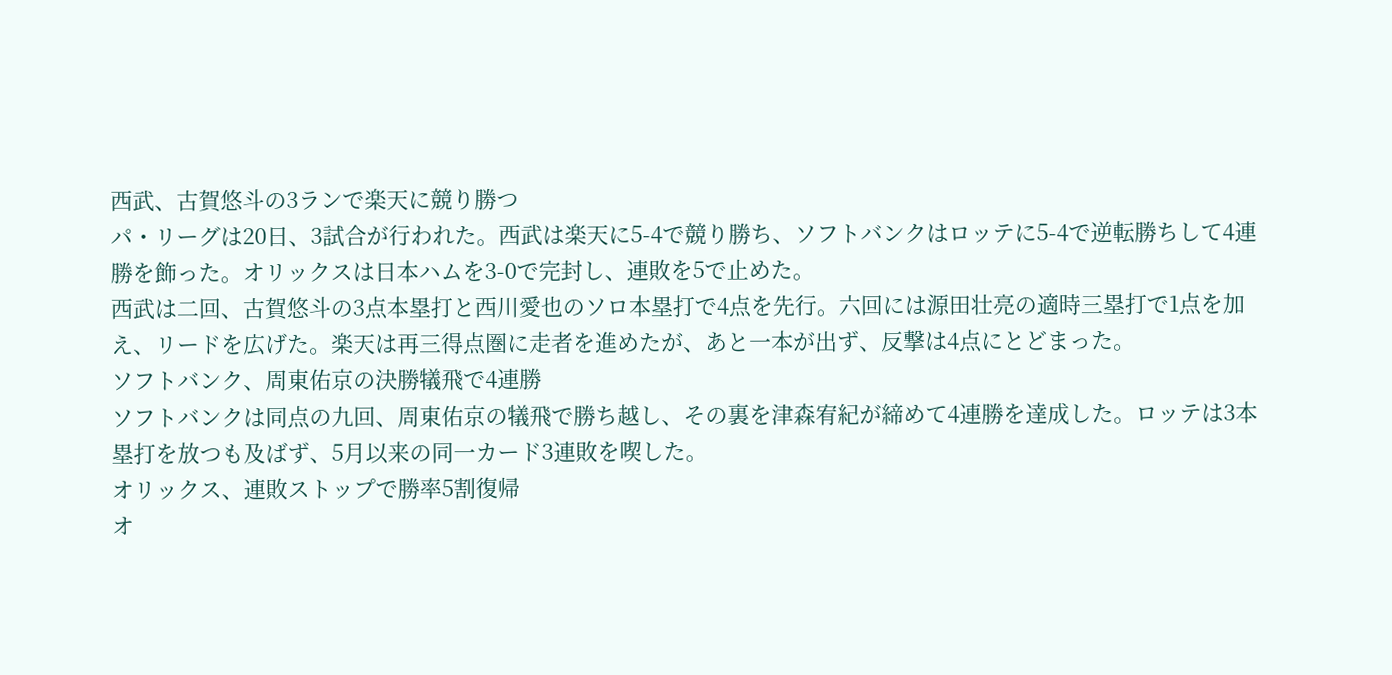西武、古賀悠斗の3ランで楽天に競り勝つ
パ・リーグは20日、3試合が行われた。西武は楽天に5-4で競り勝ち、ソフトバンクはロッテに5-4で逆転勝ちして4連勝を飾った。オリックスは日本ハムを3-0で完封し、連敗を5で止めた。
西武は二回、古賀悠斗の3点本塁打と西川愛也のソロ本塁打で4点を先行。六回には源田壮亮の適時三塁打で1点を加え、リードを広げた。楽天は再三得点圏に走者を進めたが、あと一本が出ず、反撃は4点にとどまった。
ソフトバンク、周東佑京の決勝犠飛で4連勝
ソフトバンクは同点の九回、周東佑京の犠飛で勝ち越し、その裏を津森宥紀が締めて4連勝を達成した。ロッテは3本塁打を放つも及ばず、5月以来の同一カード3連敗を喫した。
オリックス、連敗ストップで勝率5割復帰
オ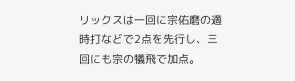リックスは一回に宗佑磨の適時打などで2点を先行し、三回にも宗の犠飛で加点。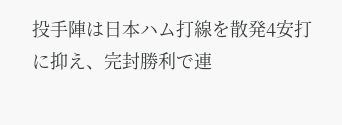投手陣は日本ハム打線を散発4安打に抑え、完封勝利で連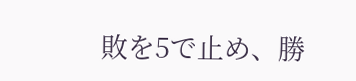敗を5で止め、勝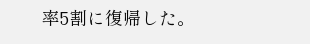率5割に復帰した。